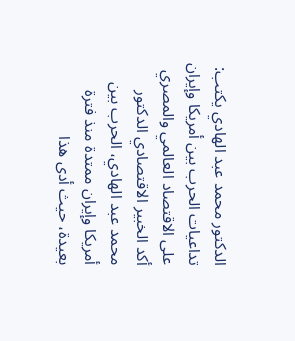الدكتور محمد عبد الهادي يكتب: تداعيات الحرب بين أمريكا وإيران على الاقتصاد العالمي والمصري
أكد الخبير الاقتصادي الدكتور محمد عبد الهادي، الحرب بين أمريكا وإيران ممتدة منذ فترة بعيدة، حيث أدى هذا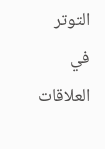التوتر في العلاقات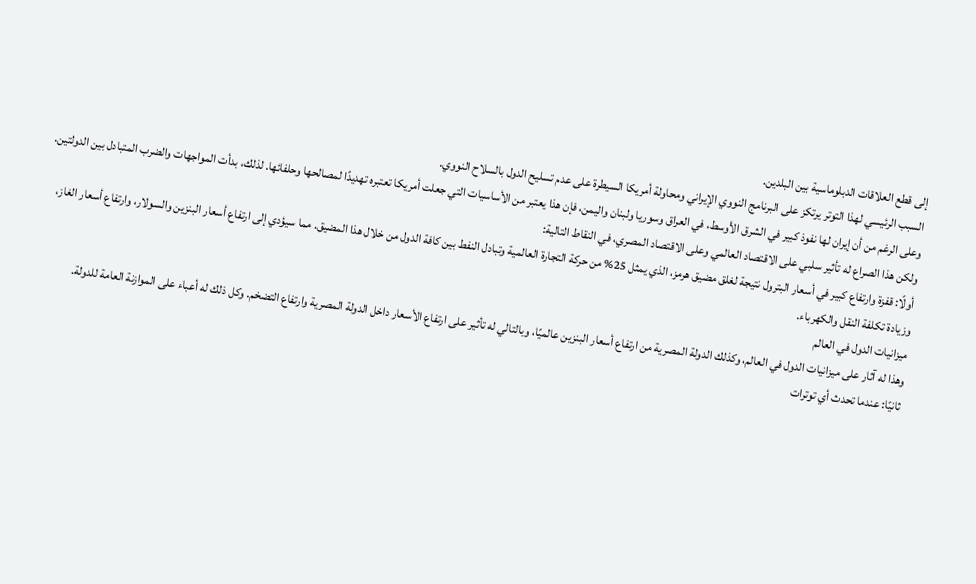إلى قطع العلاقات الدبلوماسية بين البلدين.
السبب الرئيسي لهذا التوتر يرتكز على البرنامج النووي الإيراني ومحاولة أمريكا السيطرة على عدم تسليح الدول بالسلاح النووي.
وعلى الرغم من أن إيران لها نفوذ كبير في الشرق الأوسط، في العراق وسوريا ولبنان واليمن، فإن هذا يعتبر من الأساسيات التي جعلت أمريكا تعتبره تهديدًا لمصالحها وحلفائها. لذلك، بدأت المواجهات والضرب المتبادل بين الدولتين.
ولكن هذا الصراع له تأثير سلبي على الاقتصاد العالمي وعلى الاقتصاد المصري، في النقاط التالية:
أولًا: قفزة وارتفاع كبير في أسعار البترول نتيجة لغلق مضيق هرمز، الذي يمثل 25% من حركة التجارة العالمية وتبادل النفط بين كافة الدول من خلال هذا المضيق. مما سيؤدي إلى ارتفاع أسعار البنزين والسولار، وارتفاع أسعار الغاز، وزيادة تكلفة النقل والكهرباء.
ميزانيات الدول في العالم
وهذا له آثار على ميزانيات الدول في العالم، وكذلك الدولة المصرية من ارتفاع أسعار البنزين عالميًا، وبالتالي له تأثير على ارتفاع الأسعار داخل الدولة المصرية وارتفاع التضخم. وكل ذلك له أعباء على الموازنة العامة للدولة.
ثانيًا: عندما تحدث أي توترات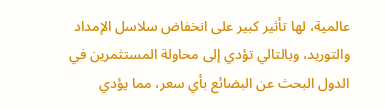عالمية، لها تأثير كبير على انخفاض سلاسل الإمداد والتوريد، وبالتالي تؤدي إلى محاولة المستثمرين في الدول البحث عن البضائع بأي سعر، مما يؤدي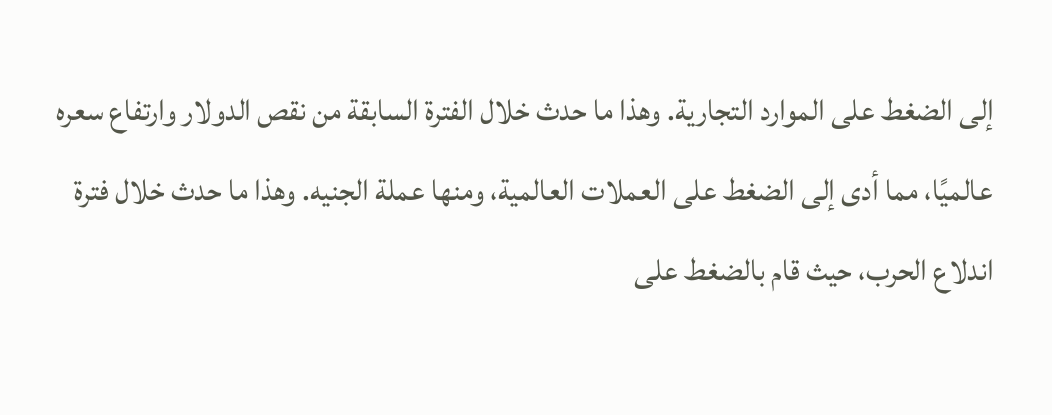إلى الضغط على الموارد التجارية. وهذا ما حدث خلال الفترة السابقة من نقص الدولار وارتفاع سعره عالميًا، مما أدى إلى الضغط على العملات العالمية، ومنها عملة الجنيه. وهذا ما حدث خلال فترة اندلاع الحرب، حيث قام بالضغط على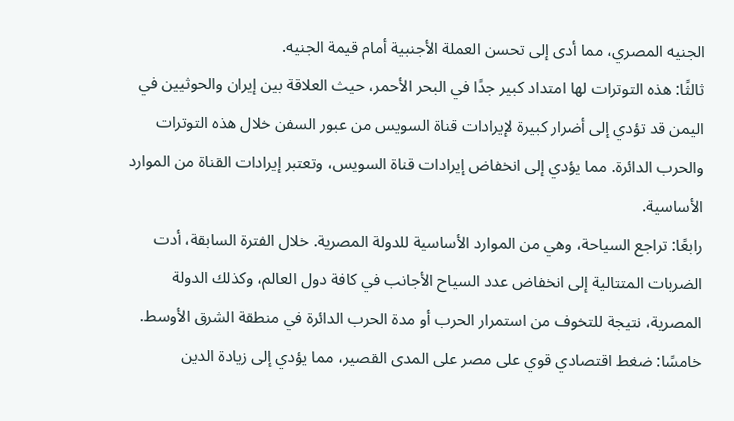الجنيه المصري، مما أدى إلى تحسن العملة الأجنبية أمام قيمة الجنيه.
ثالثًا: هذه التوترات لها امتداد كبير جدًا في البحر الأحمر، حيث العلاقة بين إيران والحوثيين في اليمن قد تؤدي إلى أضرار كبيرة لإيرادات قناة السويس من عبور السفن خلال هذه التوترات والحرب الدائرة. مما يؤدي إلى انخفاض إيرادات قناة السويس، وتعتبر إيرادات القناة من الموارد الأساسية.
رابعًا: تراجع السياحة، وهي من الموارد الأساسية للدولة المصرية. خلال الفترة السابقة، أدت الضربات المتتالية إلى انخفاض عدد السياح الأجانب في كافة دول العالم، وكذلك الدولة المصرية، نتيجة للتخوف من استمرار الحرب أو مدة الحرب الدائرة في منطقة الشرق الأوسط.
خامسًا: ضغط اقتصادي قوي على مصر على المدى القصير، مما يؤدي إلى زيادة الدين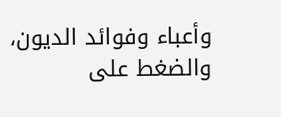وأعباء وفوائد الديون، والضغط على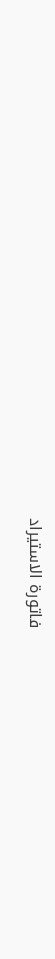فاتورة الاستيراد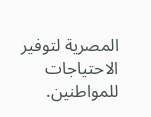المصرية لتوفير الاحتياجات للمواطنين.